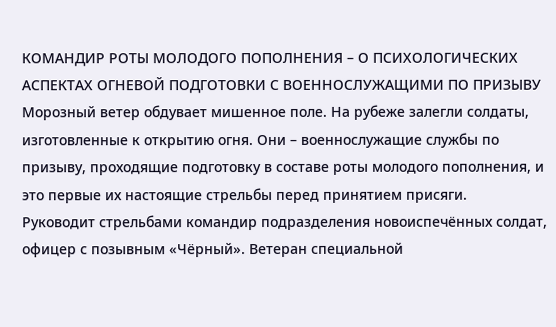КОМАНДИР РОТЫ МОЛОДОГО ПОПОЛНЕНИЯ – О ПСИХОЛОГИЧЕСКИХ АСПЕКТАХ ОГНЕВОЙ ПОДГОТОВКИ С ВОЕННОСЛУЖАЩИМИ ПО ПРИЗЫВУ
Морозный ветер обдувает мишенное поле. На рубеже залегли солдаты, изготовленные к открытию огня. Они – военнослужащие службы по призыву, проходящие подготовку в составе роты молодого пополнения, и это первые их настоящие стрельбы перед принятием присяги.
Руководит стрельбами командир подразделения новоиспечённых солдат, офицер с позывным «Чёрный». Ветеран специальной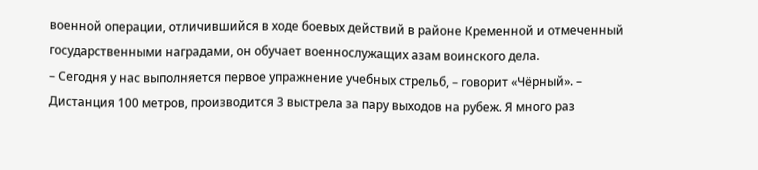военной операции, отличившийся в ходе боевых действий в районе Кременной и отмеченный государственными наградами, он обучает военнослужащих азам воинского дела.
– Сегодня у нас выполняется первое упражнение учебных стрельб, – говорит «Чёрный». – Дистанция 100 метров, производится 3 выстрела за пару выходов на рубеж. Я много раз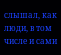слышал, как люди, в том числе и сами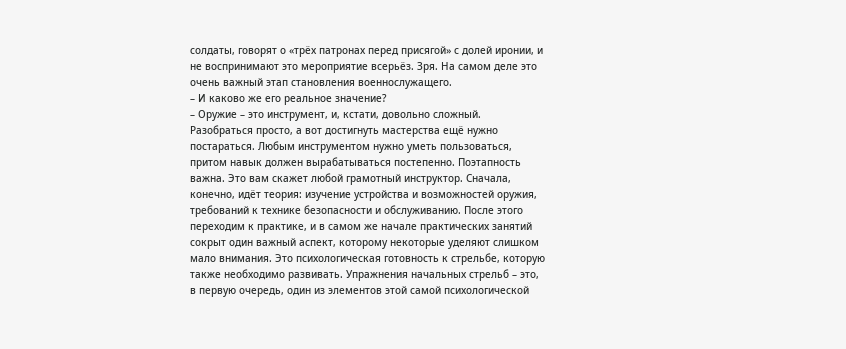солдаты, говорят о «трёх патронах перед присягой» с долей иронии, и не воспринимают это мероприятие всерьёз. Зря. На самом деле это очень важный этап становления военнослужащего.
– И каково же его реальное значение?
– Оружие – это инструмент, и, кстати, довольно сложный. Разобраться просто, а вот достигнуть мастерства ещё нужно постараться. Любым инструментом нужно уметь пользоваться, притом навык должен вырабатываться постепенно. Поэтапность важна. Это вам скажет любой грамотный инструктор. Сначала, конечно, идёт теория: изучение устройства и возможностей оружия, требований к технике безопасности и обслуживанию. После этого переходим к практике, и в самом же начале практических занятий сокрыт один важный аспект, которому некоторые уделяют слишком мало внимания. Это психологическая готовность к стрельбе, которую также необходимо развивать. Упражнения начальных стрельб – это, в первую очередь, один из элементов этой самой психологической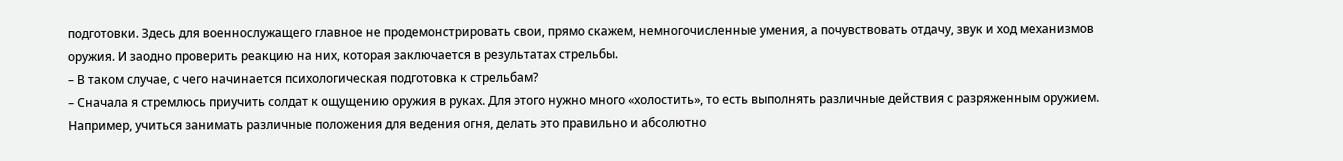подготовки. Здесь для военнослужащего главное не продемонстрировать свои, прямо скажем, немногочисленные умения, а почувствовать отдачу, звук и ход механизмов оружия. И заодно проверить реакцию на них, которая заключается в результатах стрельбы.
– В таком случае, с чего начинается психологическая подготовка к стрельбам?
– Сначала я стремлюсь приучить солдат к ощущению оружия в руках. Для этого нужно много «холостить», то есть выполнять различные действия с разряженным оружием. Например, учиться занимать различные положения для ведения огня, делать это правильно и абсолютно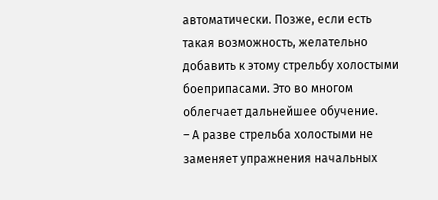автоматически. Позже, если есть такая возможность, желательно добавить к этому стрельбу холостыми боеприпасами. Это во многом облегчает дальнейшее обучение.
– А разве стрельба холостыми не заменяет упражнения начальных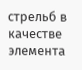стрельб в качестве элемента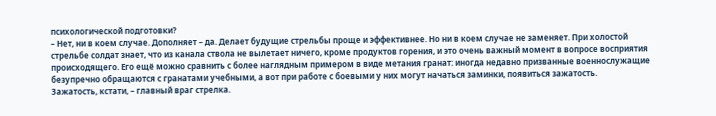психологической подготовки?
– Нет, ни в коем случае. Дополняет – да. Делает будущие стрельбы проще и эффективнее. Но ни в коем случае не заменяет. При холостой стрельбе солдат знает, что из канала ствола не вылетает ничего, кроме продуктов горения, и это очень важный момент в вопросе восприятия происходящего. Его ещё можно сравнить с более наглядным примером в виде метания гранат: иногда недавно призванные военнослужащие безупречно обращаются с гранатами учебными, а вот при работе с боевыми у них могут начаться заминки, появиться зажатость.
Зажатость, кстати, – главный враг стрелка.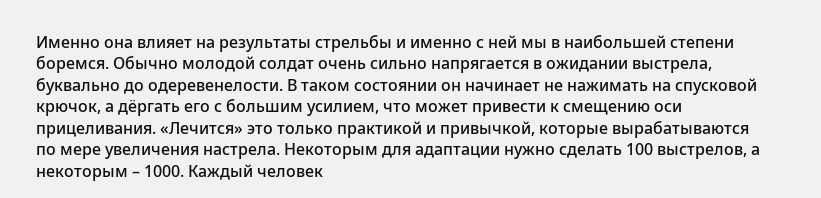Именно она влияет на результаты стрельбы и именно с ней мы в наибольшей степени боремся. Обычно молодой солдат очень сильно напрягается в ожидании выстрела, буквально до одеревенелости. В таком состоянии он начинает не нажимать на спусковой крючок, а дёргать его с большим усилием, что может привести к смещению оси прицеливания. «Лечится» это только практикой и привычкой, которые вырабатываются по мере увеличения настрела. Некоторым для адаптации нужно сделать 100 выстрелов, а некоторым – 1000. Каждый человек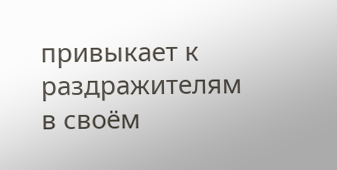привыкает к раздражителям в своём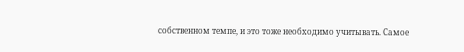собственном темпе, и это тоже необходимо учитывать. Самое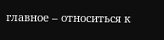главное – относиться к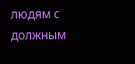людям с должным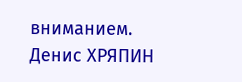вниманием.
Денис ХРЯПИН